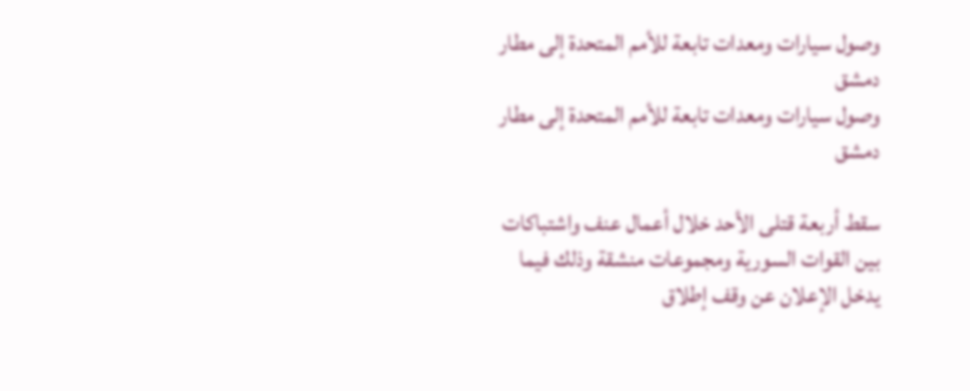وصول سيارات ومعدات تابعة للأمم المتحدة إلى مطار دمشق
وصول سيارات ومعدات تابعة للأمم المتحدة إلى مطار دمشق

سقط أربعة قتلى الأحد خلال أعمال عنف واشتباكات بين القوات السورية ومجموعات منشقة وذلك فيما يدخل الإعلان عن وقف إطلاق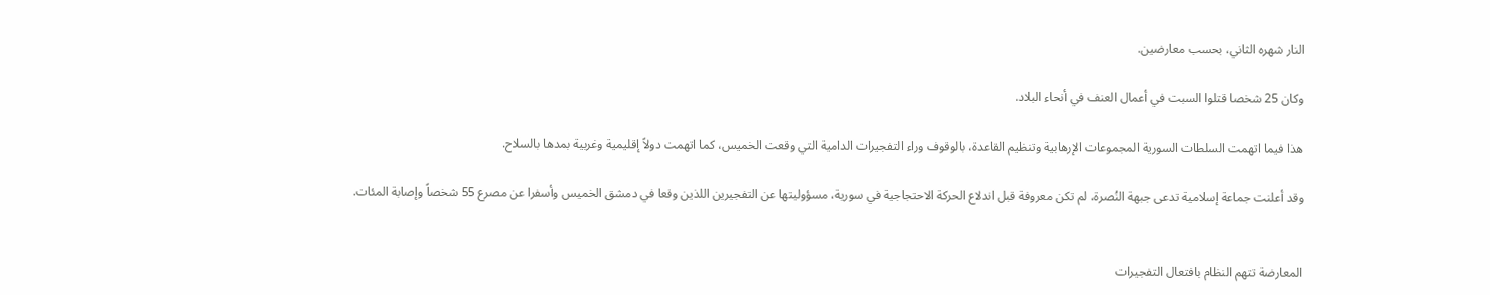النار شهره الثاني، بحسب معارضين.

وكان 25 شخصا قتلوا السبت في أعمال العنف في أنحاء البلاد.

هذا فيما اتهمت السلطات السورية المجموعات الإرهابية وتنظيم القاعدة، بالوقوف وراء التفجيرات الدامية التي وقعت الخميس، كما اتهمت دولاً إقليمية وغربية بمدها بالسلاح.

وقد أعلنت جماعة إسلامية تدعى جبهة النُصرة، لم تكن معروفة قبل اندلاع الحركة الاحتجاجية في سورية، مسؤوليتها عن التفجيرين اللذين وقعا في دمشق الخميس وأسفرا عن مصرع 55 شخصاً وإصابة المئات.


المعارضة تتهم النظام بافتعال التفجيرات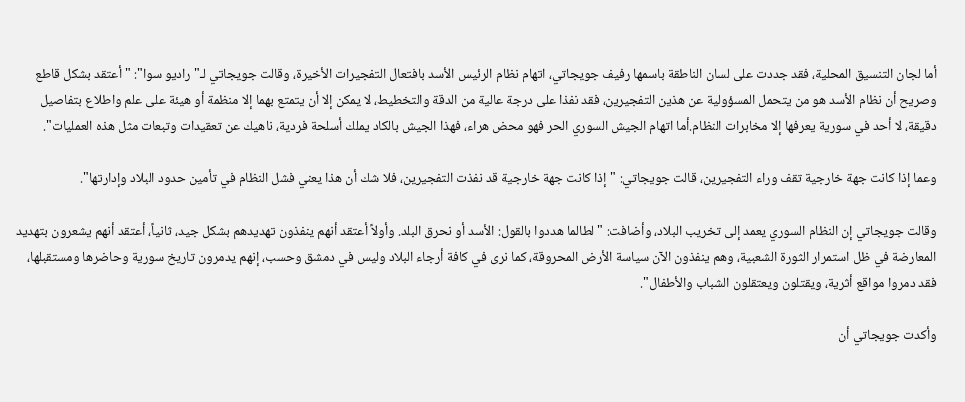أما لجان التنسيق المحلية، فقد جددت على لسان الناطقة باسمها رفيف جويجاتي، اتهام نظام الرئيس الأسد بافتعال التفجيرات الأخيرة، وقالت جويجاتي لـ"راديو سوا": "أعتقد بشكل قاطع وصريح أن نظام الأسد هو من يتحمل المسؤولية عن هذين التفجيرين، فقد نفذا على درجة عالية من الدقة والتخطيط، لا يمكن إلا أن يتمتع بهما إلا منظمة أو هيئة على علم واطلاع بتفاصيل دقيقة، لا أحد في سورية يعرفها إلا مخابرات النظام.أما اتهام الجيش السوري الحر فهو محض هراء، فهذا الجيش بالكاد يملك أسلحة فردية، ناهيك عن تعقيدات وتبعات مثل هذه العمليات".

وعما إذا كانت جهة خارجية تقف وراء التفجيرين، قالت جويجاتي: "إذا كانت جهة خارجية قد نفذت التفجيرين، فلا شك أن هذا يعني فشل النظام في تأمين حدود البلاد وإدارتها".

وقالت جويجاتي إن النظام السوري يعمد إلى تخريب البلاد، وأضافت: "لطالما هددوا بالقول: الأسد أو نحرق البلد. وأولاً أعتقد أنهم ينفذون تهديدهم بشكل جيد، ثانياً، أعتقد أنهم يشعرون بتهديد المعارضة في ظل استمرار الثورة الشعبية، وهم ينفذون الآن سياسة الأرض المحروقة، كما نرى في كافة أرجاء البلاد وليس في دمشق وحسب، إنهم يدمرون تاريخ سورية وحاضرها ومستقبلها، فقد دمروا مواقع أثرية، ويقتلون ويعتقلون الشباب والأطفال".

وأكدت جويجاتي أن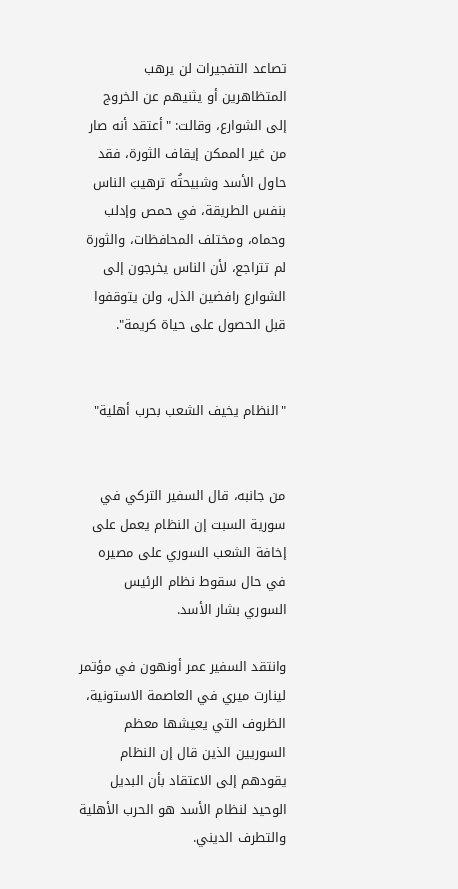تصاعد التفجيرات لن يرهب المتظاهرين أو يثنيهم عن الخروج إلى الشوارع، وقالت: "أعتقد أنه صار من غير الممكن إيقاف الثورة، فقد حاول الأسد وشبيحتُه ترهيبَ الناس بنفس الطريقة، في حمص وإدلب وحماه، ومختلف المحافظات، والثورة لم تتراجع، لأن الناس يخرجون إلى الشوارع رافضين الذل، ولن يتوقفوا قبل الحصول على حياة كريمة".


"النظام يخيف الشعب بحرب أهلية"


من جانبه، قال السفير التركي في سورية السبت إن النظام يعمل على إخافة الشعب السوري على مصيره في حال سقوط نظام الرئيس السوري بشار الأسد.

وانتقد السفير عمر أونهون في مؤتمر لينارت ميري في العاصمة الاستونية، الظروف التي يعيشها معظم السوريين الذين قال إن النظام يقودهم إلى الاعتقاد بأن البديل الوحيد لنظام الأسد هو الحرب الأهلية والتطرف الديني.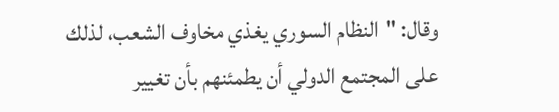وقال: "النظام السوري يغذي مخاوف الشعب، لذلك على المجتمع الدولي أن يطمئنهم بأن تغيير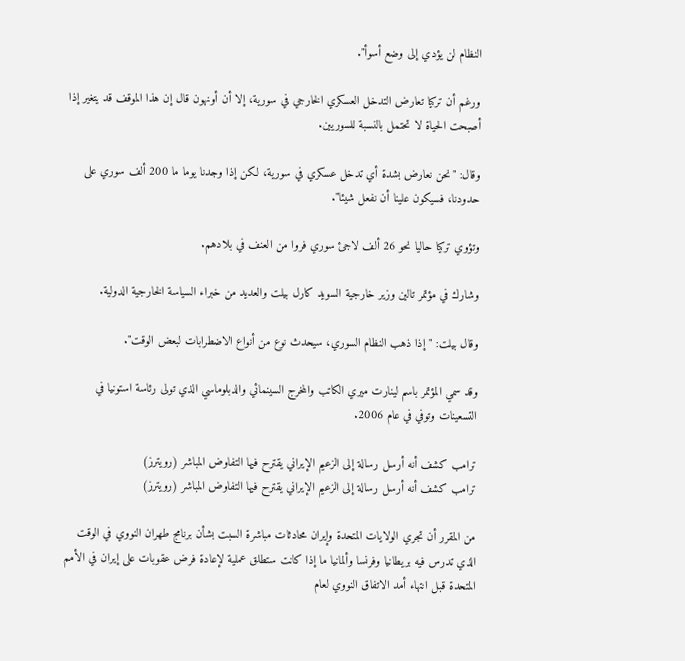النظام لن يؤدي إلى وضع أسوأ".

ورغم أن تركيا تعارض التدخل العسكري الخارجي في سورية، إلا أن أونهون قال إن هذا الموقف قد يتغير إذا أصبحت الحياة لا تحتمل بالنسبة للسوريين.

وقال: "نحن نعارض بشدة أي تدخل عسكري في سورية، لكن إذا وجدنا يوما ما 200 ألف سوري على حدودنا، فسيكون علينا أن نفعل شيئا".

وتؤوي تركيا حاليا نحو 26 ألف لاجئ سوري فروا من العنف في بلادهم.

وشارك في مؤتمر تالين وزير خارجية السويد كارل بيلت والعديد من خبراء السياسة الخارجية الدولية.

وقال بيلت: "إذا ذهب النظام السوري، سيحدث نوع من أنواع الاضطرابات لبعض الوقت".

وقد سمي المؤتمر باسم لينارت ميري الكاتب والمخرج السينمائي والدبلوماسي الذي تولى رئاسة استونيا في التسعينات وتوفي في عام 2006.

ترامب كشف أنه أرسل رسالة إلى الزعيم الإيراني يقترح فيها التفاوض المباشر (رويترز)
ترامب كشف أنه أرسل رسالة إلى الزعيم الإيراني يقترح فيها التفاوض المباشر (رويترز)

من المقرر أن تجري الولايات المتحدة وإيران محادثات مباشرة السبت بشأن برنامج طهران النووي في الوقت الذي تدرس فيه بريطانيا وفرنسا وألمانيا ما إذا كانت ستطلق عملية لإعادة فرض عقوبات على إيران في الأمم المتحدة قبل انتهاء أمد الاتفاق النووي لعام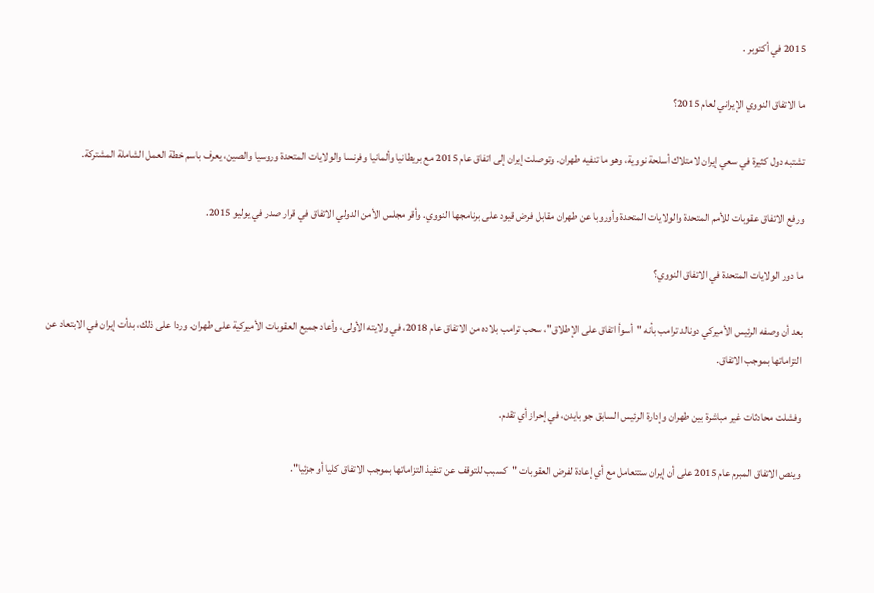2015 في أكتوبر .

ما الاتفاق النووي الإيراني لعام 2015؟

تشتبه دول كثيرة في سعي إيران لامتلاك أسلحة نووية، وهو ما تنفيه طهران. وتوصلت إيران إلى اتفاق عام 2015 مع بريطانيا وألمانيا وفرنسا والولايات المتحدة وروسيا والصين، يعرف باسم خطة العمل الشاملة المشتركة.

ورفع الاتفاق عقوبات للأمم المتحدة والولايات المتحدة وأوروبا عن طهران مقابل فرض قيود على برنامجها النووي. وأقر مجلس الأمن الدولي الاتفاق في قرار صدر في يوليو 2015.

ما دور الولايات المتحدة في الاتفاق النووي؟

بعد أن وصفه الرئيس الأميركي دونالد ترامب بأنه "أسوأ اتفاق على الإطلاق"، سحب ترامب بلاده من الاتفاق عام 2018، في ولايته الأولى، وأعاد جميع العقوبات الأميركية على طهران. وردا على ذلك، بدأت إيران في الابتعاد عن التزاماتها بموجب الاتفاق.

وفشلت محادثات غير مباشرة بين طهران وإدارة الرئيس السابق جو بايدن، في إحراز أي تقدم.

وينص الاتفاق المبرم عام 2015 على أن إيران ستتعامل مع أي إعادة لفرض العقوبات "كسبب للتوقف عن تنفيذ التزاماتها بموجب الاتفاق كليا أو جزئيا".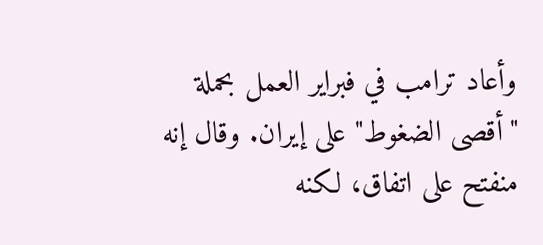وأعاد ترامب في فبراير العمل بحملة "أقصى الضغوط" على إيران. وقال إنه منفتح على اتفاق، لكنه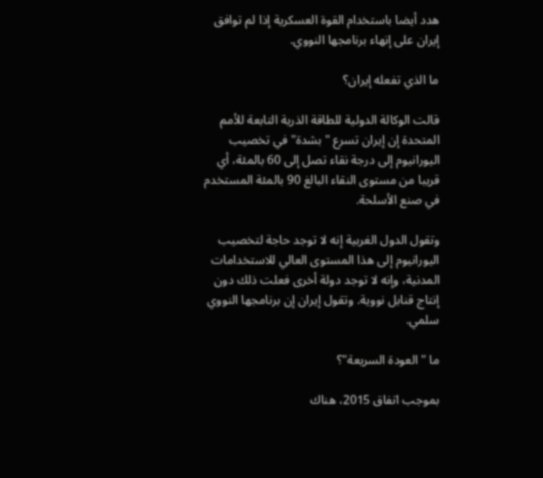هدد أيضا باستخدام القوة العسكرية إذا لم توافق إيران على إنهاء برنامجها النووي.

ما الذي تفعله إيران؟

قالت الوكالة الدولية للطاقة الذرية التابعة للأمم المتحدة إن إيران تسرع "بشدة" في تخصيب اليورانيوم إلى درجة نقاء تصل إلى 60 بالمئة، أي قريبا من مستوى النقاء البالغ 90 بالمئة المستخدم في صنع الأسلحة.

وتقول الدول الغربية إنه لا توجد حاجة لتخصيب اليورانيوم إلى هذا المستوى العالي للاستخدامات المدنية، وإنه لا توجد دولة أخرى فعلت ذلك دون إنتاج قنابل نووية. وتقول إيران إن برنامجها النووي سلمي.

ما "العودة السريعة"؟

بموجب اتفاق 2015، هناك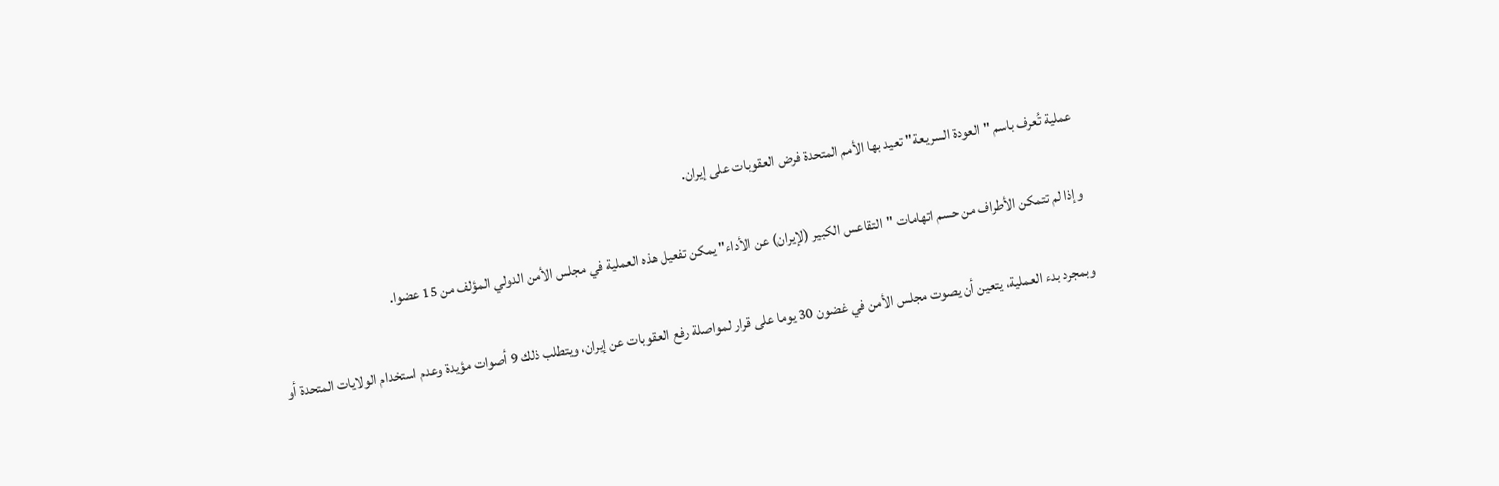عملية تُعرف باسم "العودة السريعة" تعيد بها الأمم المتحدة فرض العقوبات على إيران.

وإذا لم تتمكن الأطراف من حسم اتهامات "التقاعس الكبير (لإيران) عن الأداء" يمكن تفعيل هذه العملية في مجلس الأمن الدولي المؤلف من 15 عضوا.

وبمجرد بدء العملية، يتعين أن يصوت مجلس الأمن في غضون 30 يوما على قرار لمواصلة رفع العقوبات عن إيران، ويتطلب ذلك 9 أصوات مؤيدة وعدم استخدام الولايات المتحدة أو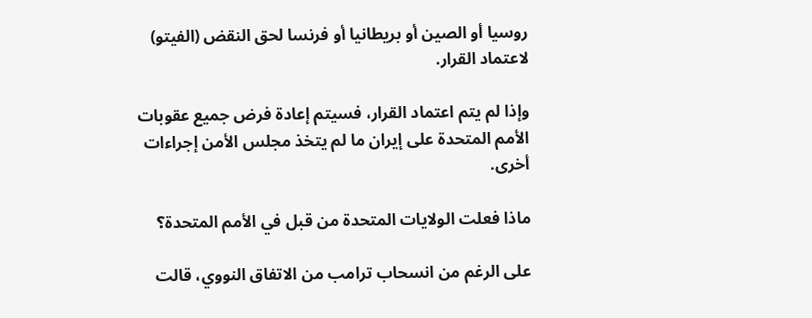روسيا أو الصين أو بريطانيا أو فرنسا لحق النقض (الفيتو) لاعتماد القرار.

وإذا لم يتم اعتماد القرار، فسيتم إعادة فرض جميع عقوبات الأمم المتحدة على إيران ما لم يتخذ مجلس الأمن إجراءات أخرى.

ماذا فعلت الولايات المتحدة من قبل في الأمم المتحدة؟

على الرغم من انسحاب ترامب من الاتفاق النووي، قالت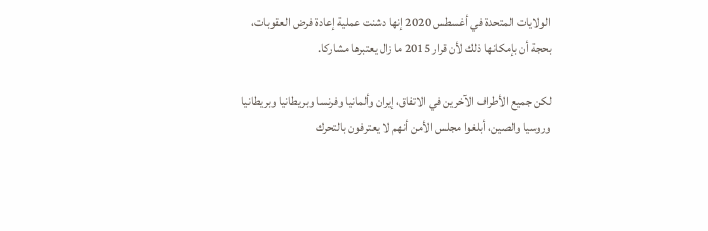الولايات المتحدة في أغسطس 2020 إنها دشنت عملية إعادة فرض العقوبات، بحجة أن بإمكانها ذلك لأن قرار 2015 ما زال يعتبرها مشاركا.

لكن جميع الأطراف الآخرين في الاتفاق، إيران وألمانيا وفرنسا وبريطانيا وبريطانيا وروسيا والصين، أبلغوا مجلس الأمن أنهم لا يعترفون بالتحرك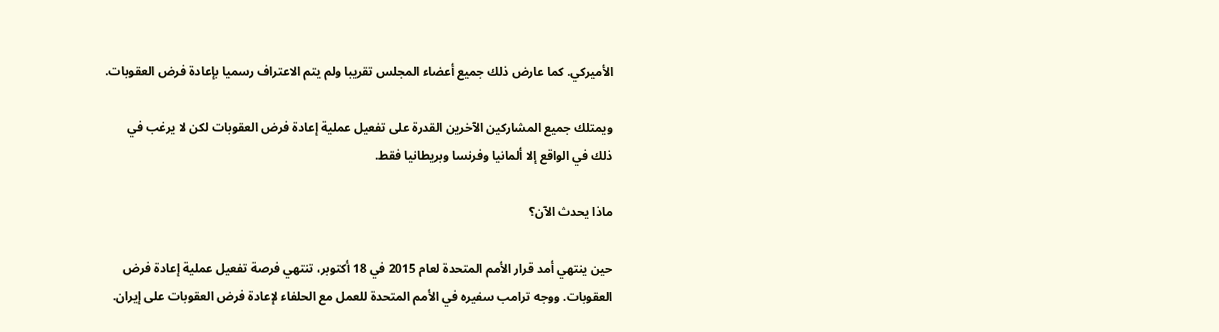الأميركي. كما عارض ذلك جميع أعضاء المجلس تقريبا ولم يتم الاعتراف رسميا بإعادة فرض العقوبات.

ويمتلك جميع المشاركين الآخرين القدرة على تفعيل عملية إعادة فرض العقوبات لكن لا يرغب في ذلك في الواقع إلا ألمانيا وفرنسا وبريطانيا فقط.

ماذا يحدث الآن؟

حين ينتهي أمد قرار الأمم المتحدة لعام 2015 في 18 أكتوبر، تنتهي فرصة تفعيل عملية إعادة فرض العقوبات. ووجه ترامب سفيره في الأمم المتحدة للعمل مع الحلفاء لإعادة فرض العقوبات على إيران.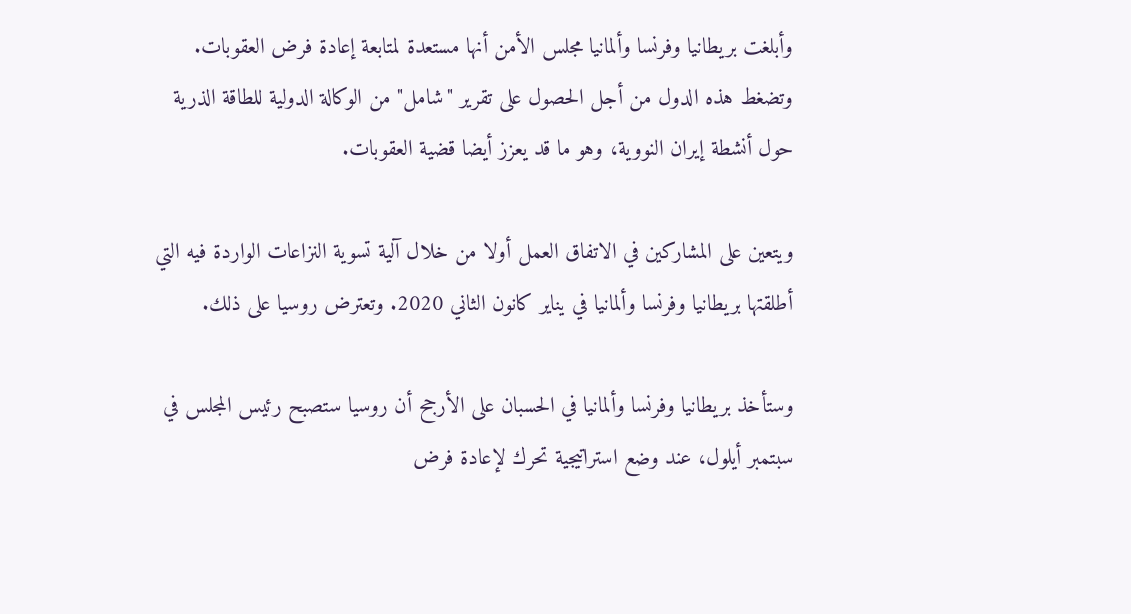وأبلغت بريطانيا وفرنسا وألمانيا مجلس الأمن أنها مستعدة لمتابعة إعادة فرض العقوبات. وتضغط هذه الدول من أجل الحصول على تقرير "شامل" من الوكالة الدولية للطاقة الذرية حول أنشطة إيران النووية، وهو ما قد يعزز أيضا قضية العقوبات.

ويتعين على المشاركين في الاتفاق العمل أولا من خلال آلية تسوية النزاعات الواردة فيه التي أطلقتها بريطانيا وفرنسا وألمانيا في يناير كانون الثاني 2020. وتعترض روسيا على ذلك.

وستأخذ بريطانيا وفرنسا وألمانيا في الحسبان على الأرجح أن روسيا ستصبح رئيس المجلس في سبتمبر أيلول، عند وضع استراتيجية تحرك لإعادة فرض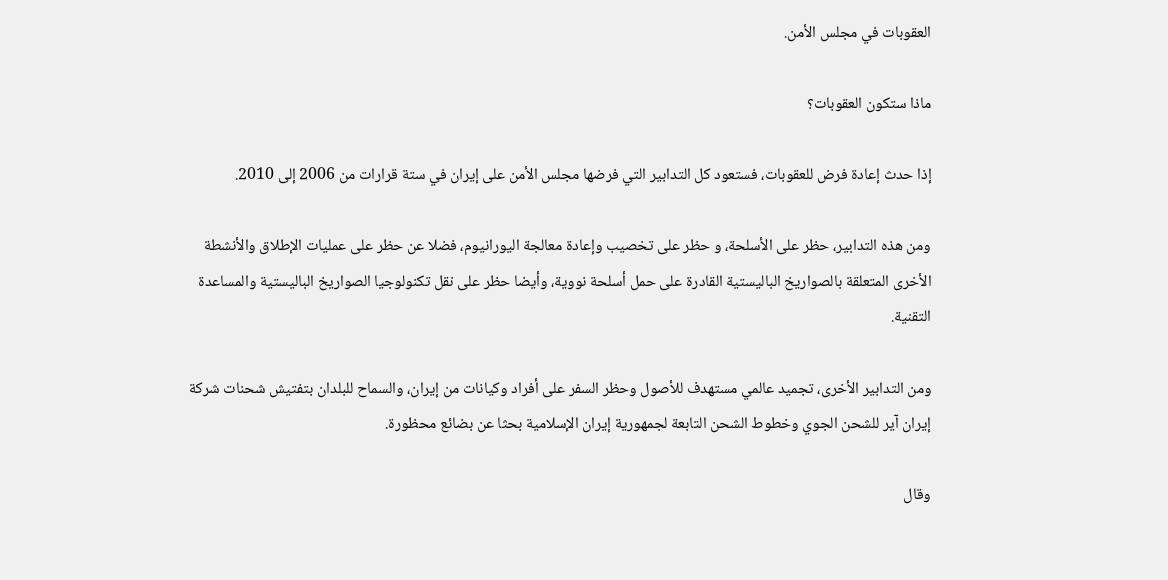العقوبات في مجلس الأمن.

ماذا ستكون العقوبات؟

إذا حدث إعادة فرض للعقوبات، فستعود كل التدابير التي فرضها مجلس الأمن على إيران في ستة قرارات من 2006 إلى 2010.

ومن هذه التدابير، حظر على الأسلحة، و حظر على تخصيب وإعادة معالجة اليورانيوم، فضلا عن حظر على عمليات الإطلاق والأنشطة الأخرى المتعلقة بالصواريخ الباليستية القادرة على حمل أسلحة نووية، وأيضا حظر على نقل تكنولوجيا الصواريخ الباليستية والمساعدة التقنية.

ومن التدابير الأخرى، تجميد عالمي مستهدف للأصول وحظر السفر على أفراد وكيانات من إيران، والسماح للبلدان بتفتيش شحنات شركة إيران آير للشحن الجوي وخطوط الشحن التابعة لجمهورية إيران الإسلامية بحثا عن بضائع محظورة.

وقال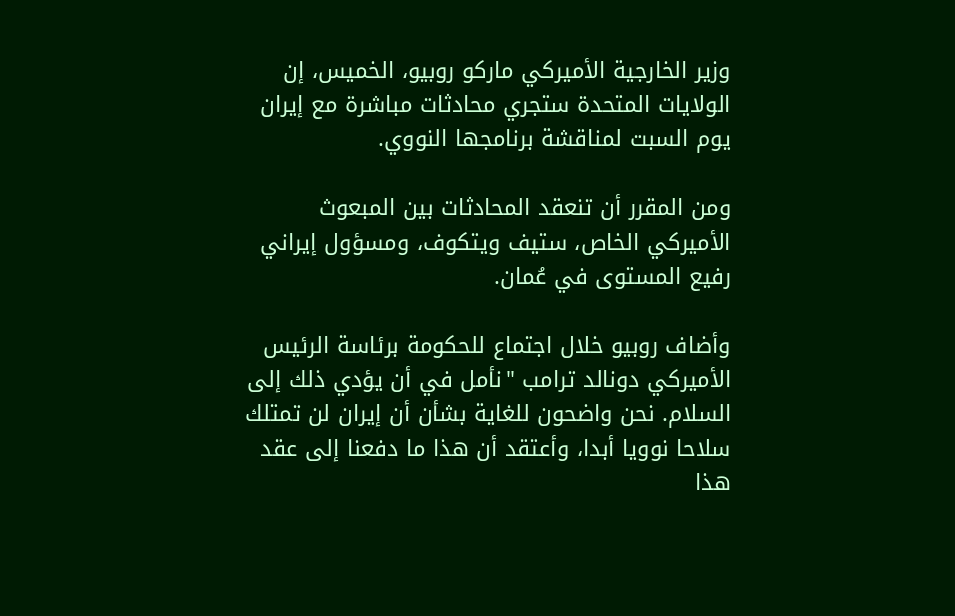وزير الخارجية الأميركي ماركو روبيو، الخميس، إن الولايات المتحدة ستجري محادثات مباشرة مع إيران يوم السبت لمناقشة برنامجها النووي.

ومن المقرر أن تنعقد المحادثات بين المبعوث الأميركي الخاص، ستيف ويتكوف، ومسؤول إيراني رفيع المستوى في عُمان.

وأضاف روبيو خلال اجتماع للحكومة برئاسة الرئيس الأميركي دونالد ترامب "نأمل في أن يؤدي ذلك إلى السلام. نحن واضحون للغاية بشأن أن إيران لن تمتلك سلاحا نوويا أبدا، وأعتقد أن هذا ما دفعنا إلى عقد هذا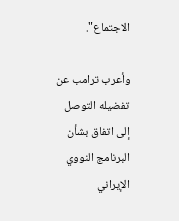الاجتماع".

وأعرب ترامب عن تفضيله التوصل إلى اتفاق بشأن البرنامج النووي الإيراني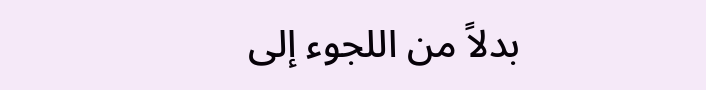بدلاً من اللجوء إلى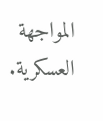المواجهة العسكرية.